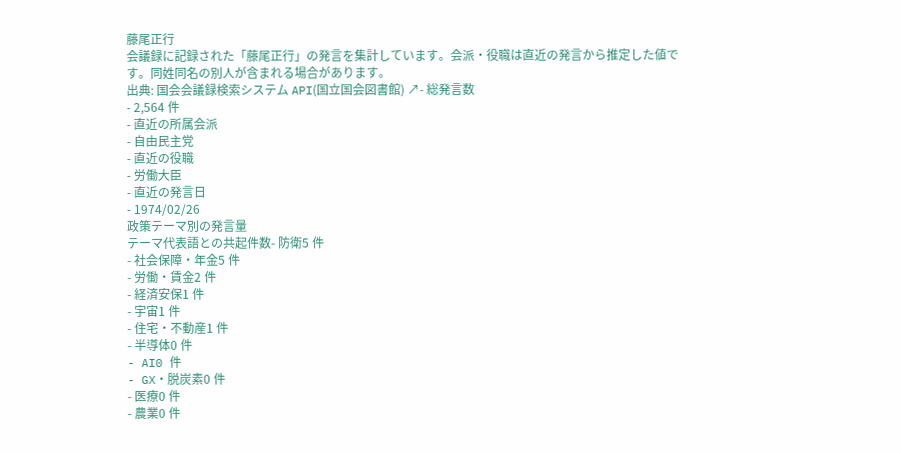藤尾正行
会議録に記録された「藤尾正行」の発言を集計しています。会派・役職は直近の発言から推定した値です。同姓同名の別人が含まれる場合があります。
出典: 国会会議録検索システム API(国立国会図書館) ↗- 総発言数
- 2,564 件
- 直近の所属会派
- 自由民主党
- 直近の役職
- 労働大臣
- 直近の発言日
- 1974/02/26
政策テーマ別の発言量
テーマ代表語との共起件数- 防衛5 件
- 社会保障・年金5 件
- 労働・賃金2 件
- 経済安保1 件
- 宇宙1 件
- 住宅・不動産1 件
- 半導体0 件
- AI0 件
- GX・脱炭素0 件
- 医療0 件
- 農業0 件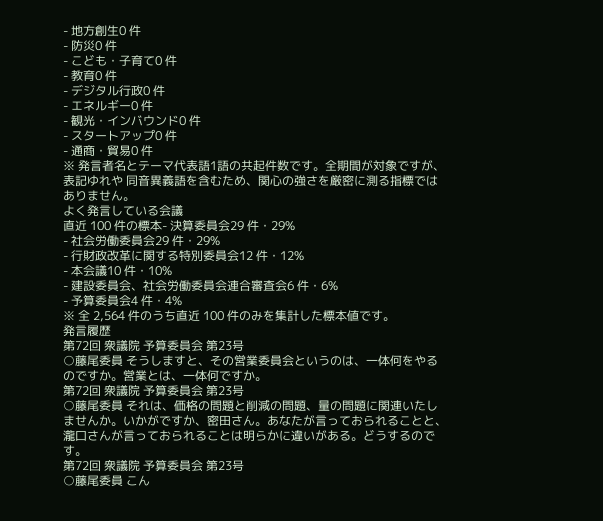- 地方創生0 件
- 防災0 件
- こども・子育て0 件
- 教育0 件
- デジタル行政0 件
- エネルギー0 件
- 観光・インバウンド0 件
- スタートアップ0 件
- 通商・貿易0 件
※ 発言者名とテーマ代表語1語の共起件数です。全期間が対象ですが、表記ゆれや 同音異義語を含むため、関心の強さを厳密に測る指標ではありません。
よく発言している会議
直近 100 件の標本- 決算委員会29 件・29%
- 社会労働委員会29 件・29%
- 行財政改革に関する特別委員会12 件・12%
- 本会議10 件・10%
- 建設委員会、社会労働委員会連合審査会6 件・6%
- 予算委員会4 件・4%
※ 全 2,564 件のうち直近 100 件のみを集計した標本値です。
発言履歴
第72回 衆議院 予算委員会 第23号
○藤尾委員 そうしますと、その営業委員会というのは、一体何をやるのですか。営業とは、一体何ですか。
第72回 衆議院 予算委員会 第23号
○藤尾委員 それは、価格の問題と削減の問題、量の問題に関連いたしませんか。いかがですか、密田さん。あなたが言っておられることと、瀧口さんが言っておられることは明らかに違いがある。どうするのです。
第72回 衆議院 予算委員会 第23号
○藤尾委員 こん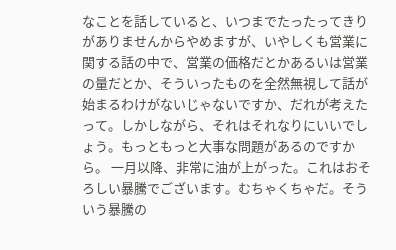なことを話していると、いつまでたったってきりがありませんからやめますが、いやしくも営業に関する話の中で、営業の価格だとかあるいは営業の量だとか、そういったものを全然無視して話が始まるわけがないじゃないですか、だれが考えたって。しかしながら、それはそれなりにいいでしょう。もっともっと大事な問題があるのですから。 一月以降、非常に油が上がった。これはおそろしい暴騰でございます。むちゃくちゃだ。そういう暴騰の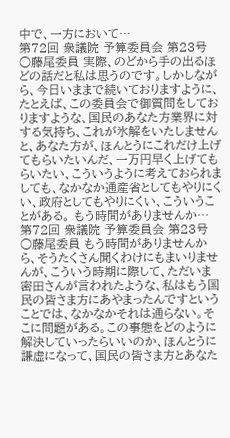中で、一方において…
第72回 衆議院 予算委員会 第23号
○藤尾委員 実際、のどから手の出るほどの話だと私は思うのです。しかしながら、今日いままで続いておりますように、たとえば、この委員会で御質問をしておりますような、国民のあなた方業界に対する気持ち、これが氷解をいたしませんと、あなた方が、ほんとうにこれだけ上げてもらいたいんだ、一万円早く上げてもらいたい、こういうように考えておられましても、なかなか通産省としてもやりにくい、政府としてもやりにくい、こういうことがある。 もう時間がありませんか…
第72回 衆議院 予算委員会 第23号
○藤尾委員 もう時間がありませんから、そうたくさん聞くわけにもまいりませんが、こういう時期に際して、ただいま密田さんが言われたような、私はもう国民の皆さま方にあやまったんですということでは、なかなかそれは通らない。そこに問題がある。この事態をどのように解決していったらいいのか、ほんとうに謙虚になって、国民の皆さま方とあなた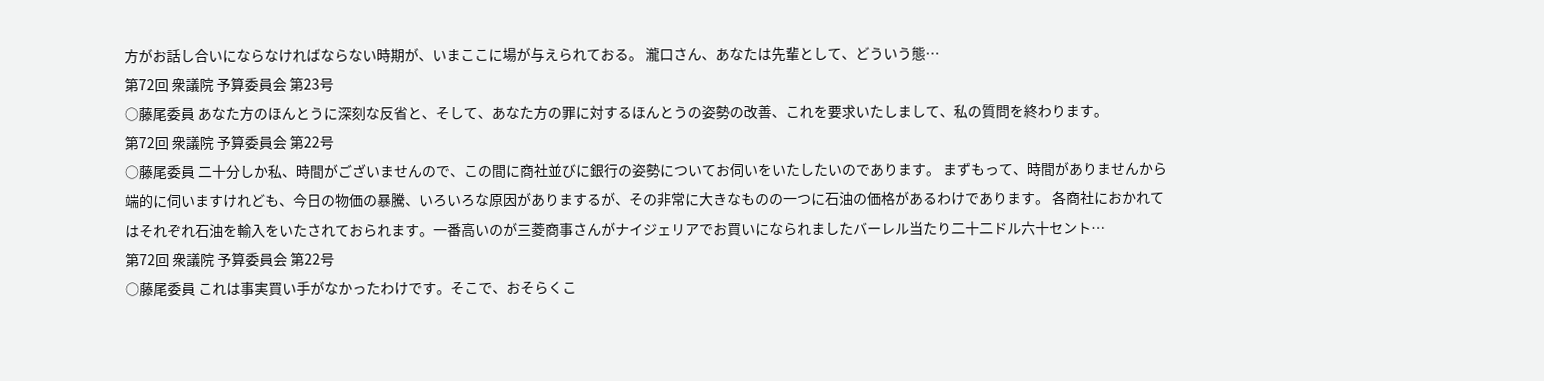方がお話し合いにならなければならない時期が、いまここに場が与えられておる。 瀧口さん、あなたは先輩として、どういう態…
第72回 衆議院 予算委員会 第23号
○藤尾委員 あなた方のほんとうに深刻な反省と、そして、あなた方の罪に対するほんとうの姿勢の改善、これを要求いたしまして、私の質問を終わります。
第72回 衆議院 予算委員会 第22号
○藤尾委員 二十分しか私、時間がございませんので、この間に商社並びに銀行の姿勢についてお伺いをいたしたいのであります。 まずもって、時間がありませんから端的に伺いますけれども、今日の物価の暴騰、いろいろな原因がありまするが、その非常に大きなものの一つに石油の価格があるわけであります。 各商社におかれてはそれぞれ石油を輸入をいたされておられます。一番高いのが三菱商事さんがナイジェリアでお買いになられましたバーレル当たり二十二ドル六十セント…
第72回 衆議院 予算委員会 第22号
○藤尾委員 これは事実買い手がなかったわけです。そこで、おそらくこ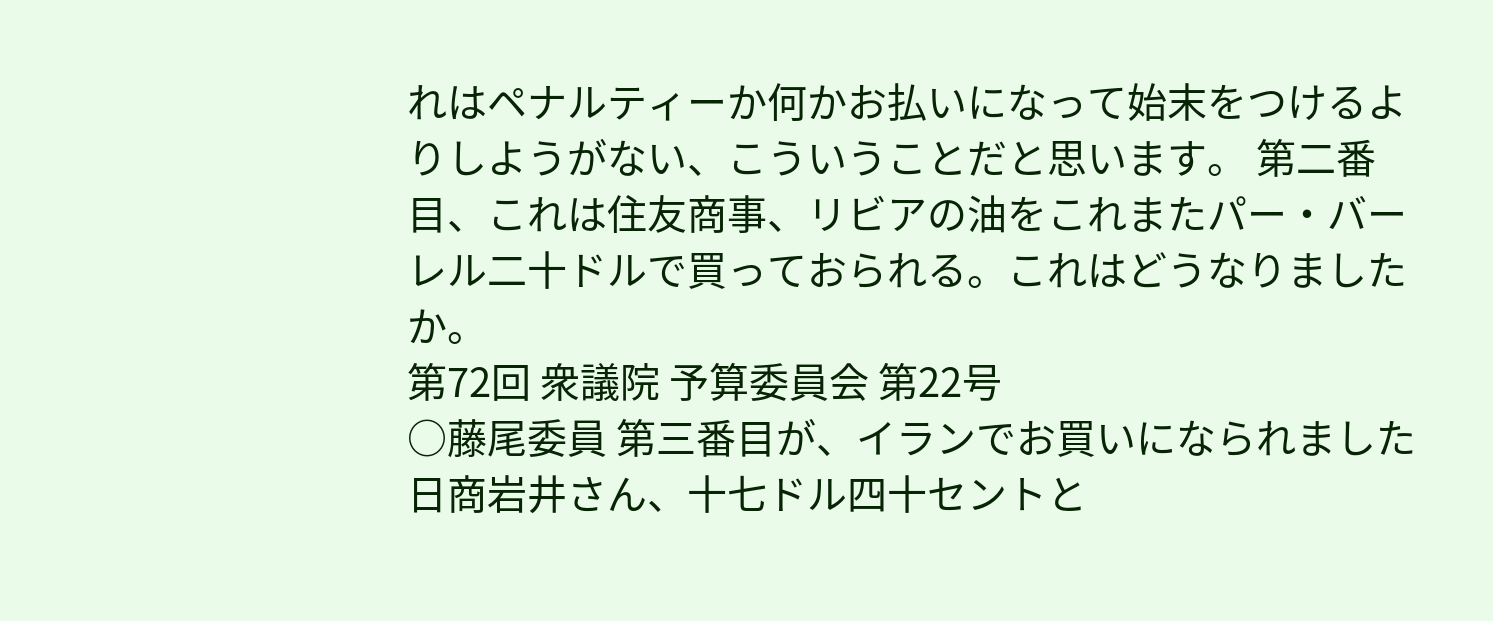れはペナルティーか何かお払いになって始末をつけるよりしようがない、こういうことだと思います。 第二番目、これは住友商事、リビアの油をこれまたパー・バーレル二十ドルで買っておられる。これはどうなりましたか。
第72回 衆議院 予算委員会 第22号
○藤尾委員 第三番目が、イランでお買いになられました日商岩井さん、十七ドル四十セントと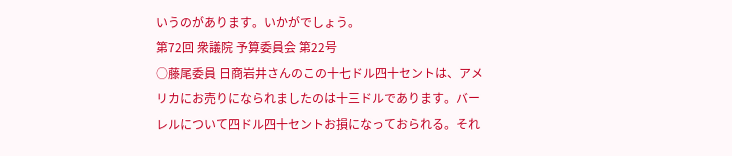いうのがあります。いかがでしょう。
第72回 衆議院 予算委員会 第22号
○藤尾委員 日商岩井さんのこの十七ドル四十セントは、アメリカにお売りになられましたのは十三ドルであります。バーレルについて四ドル四十セントお損になっておられる。それ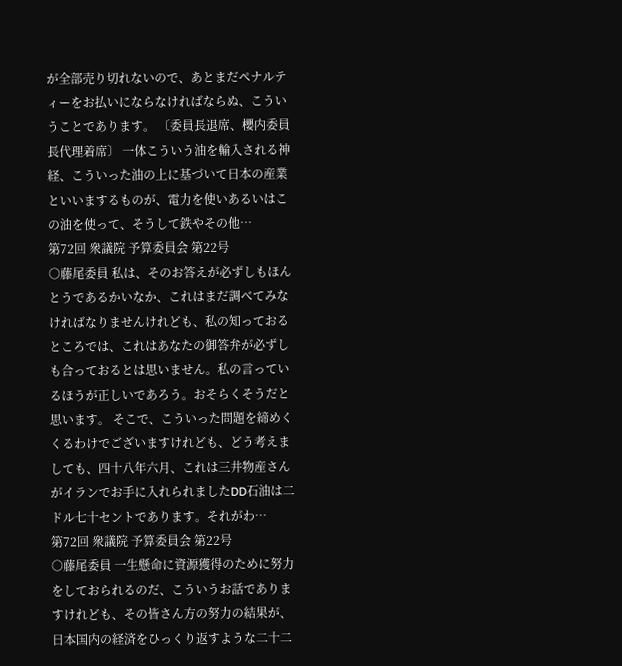が全部売り切れないので、あとまだペナルティーをお払いにならなければならぬ、こういうことであります。 〔委員長退席、櫻内委員長代理着席〕 一体こういう油を輸入される神経、こういった油の上に基づいて日本の産業といいまするものが、電力を使いあるいはこの油を使って、そうして鉄やその他…
第72回 衆議院 予算委員会 第22号
○藤尾委員 私は、そのお答えが必ずしもほんとうであるかいなか、これはまだ調べてみなければなりませんけれども、私の知っておるところでは、これはあなたの御答弁が必ずしも合っておるとは思いません。私の言っているほうが正しいであろう。おそらくそうだと思います。 そこで、こういった問題を締めくくるわけでございますけれども、どう考えましても、四十八年六月、これは三井物産さんがイランでお手に入れられましたDD石油は二ドル七十セントであります。それがわ…
第72回 衆議院 予算委員会 第22号
○藤尾委員 一生懸命に資源獲得のために努力をしておられるのだ、こういうお話でありますけれども、その皆さん方の努力の結果が、日本国内の経済をひっくり返すような二十二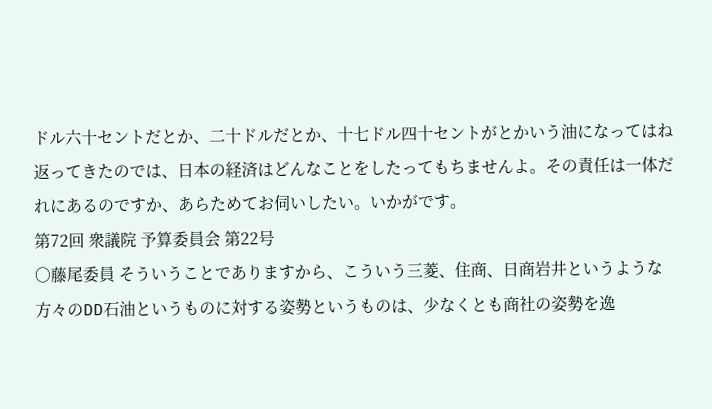ドル六十セントだとか、二十ドルだとか、十七ドル四十セントがとかいう油になってはね返ってきたのでは、日本の経済はどんなことをしたってもちませんよ。その責任は一体だれにあるのですか、あらためてお伺いしたい。いかがです。
第72回 衆議院 予算委員会 第22号
○藤尾委員 そういうことでありますから、こういう三菱、住商、日商岩井というような方々のDD石油というものに対する姿勢というものは、少なくとも商社の姿勢を逸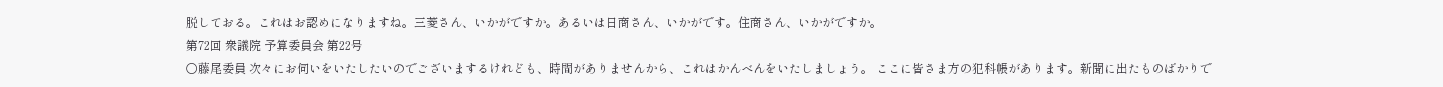脱しておる。これはお認めになりますね。三菱さん、いかがですか。あるいは日商さん、いかがです。住商さん、いかがですか。
第72回 衆議院 予算委員会 第22号
○藤尾委員 次々にお伺いをいたしたいのでございまするけれども、時間がありませんから、これはかんべんをいたしましょう。 ここに皆さま方の犯科帳があります。新聞に出たものばかりで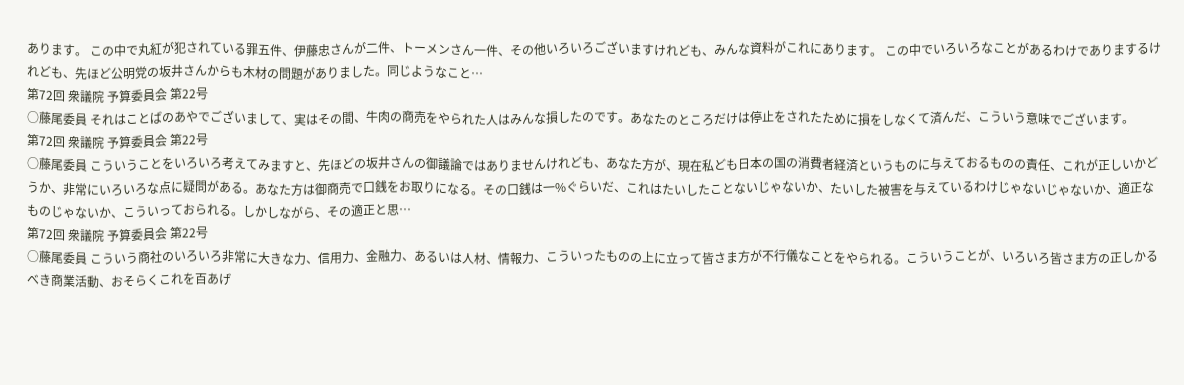あります。 この中で丸紅が犯されている罪五件、伊藤忠さんが二件、トーメンさん一件、その他いろいろございますけれども、みんな資料がこれにあります。 この中でいろいろなことがあるわけでありまするけれども、先ほど公明党の坂井さんからも木材の問題がありました。同じようなこと…
第72回 衆議院 予算委員会 第22号
○藤尾委員 それはことばのあやでございまして、実はその間、牛肉の商売をやられた人はみんな損したのです。あなたのところだけは停止をされたために損をしなくて済んだ、こういう意味でございます。
第72回 衆議院 予算委員会 第22号
○藤尾委員 こういうことをいろいろ考えてみますと、先ほどの坂井さんの御議論ではありませんけれども、あなた方が、現在私ども日本の国の消費者経済というものに与えておるものの責任、これが正しいかどうか、非常にいろいろな点に疑問がある。あなた方は御商売で口銭をお取りになる。その口銭は一%ぐらいだ、これはたいしたことないじゃないか、たいした被害を与えているわけじゃないじゃないか、適正なものじゃないか、こういっておられる。しかしながら、その適正と思…
第72回 衆議院 予算委員会 第22号
○藤尾委員 こういう商社のいろいろ非常に大きな力、信用力、金融力、あるいは人材、情報力、こういったものの上に立って皆さま方が不行儀なことをやられる。こういうことが、いろいろ皆さま方の正しかるべき商業活動、おそらくこれを百あげ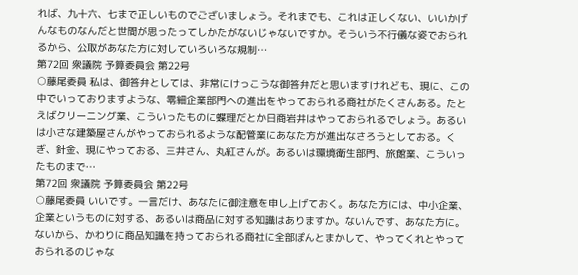れば、九十六、七まで正しいものでございましょう。それまでも、これは正しくない、いいかげんなものなんだと世間が思ったってしかたがないじゃないですか。そういう不行儀な姿でおられるから、公取があなた方に対していろいろな規制…
第72回 衆議院 予算委員会 第22号
○藤尾委員 私は、御答弁としては、非常にけっこうな御答弁だと思いますけれども、現に、この中でいっておりますような、零細企業部門への進出をやっておられる商社がたくさんある。たとえばクリーニング業、こういったものに蝶理だとか日商岩井はやっておられるでしょう。あるいは小さな建築屋さんがやっておられるような配管業にあなた方が進出なさろうとしておる。くぎ、針金、現にやっておる、三井さん、丸紅さんが。あるいは環境衛生部門、旅館業、こういったものまで…
第72回 衆議院 予算委員会 第22号
○藤尾委員 いいです。一言だけ、あなたに御注意を申し上げておく。あなた方には、中小企業、企業というものに対する、あるいは商品に対する知識はありますか。ないんです、あなた方に。ないから、かわりに商品知識を持っておられる商社に全部ぽんとまかして、やってくれとやっておられるのじゃな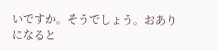いですか。そうでしょう。おありになると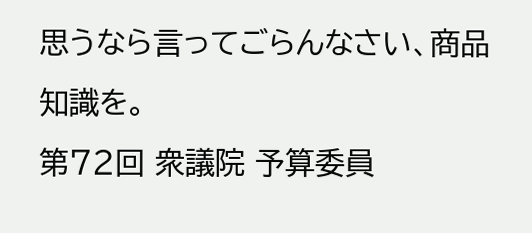思うなら言ってごらんなさい、商品知識を。
第72回 衆議院 予算委員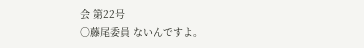会 第22号
○藤尾委員 ないんですよ。